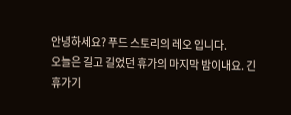안녕하세요? 푸드 스토리의 레오 입니다.
오늘은 길고 길었던 휴가의 마지막 밤이내요. 긴 휴가기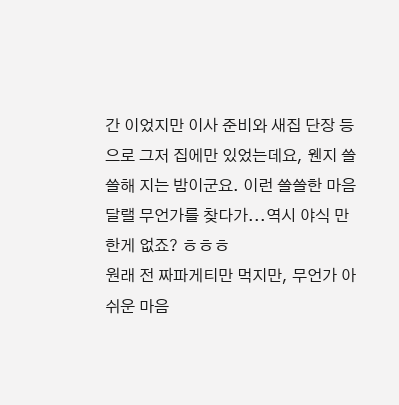간 이었지만 이사 준비와 새집 단장 등으로 그저 집에만 있었는데요, 웬지 쓸쓸해 지는 밤이군요. 이런 쓸쓸한 마음 달랠 무언가를 찾다가...역시 야식 만한게 없죠? ㅎㅎㅎ
원래 전 짜파게티만 먹지만, 무언가 아쉬운 마음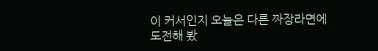이 커서인지 오늘은 다른 짜장라면에 도전해 봤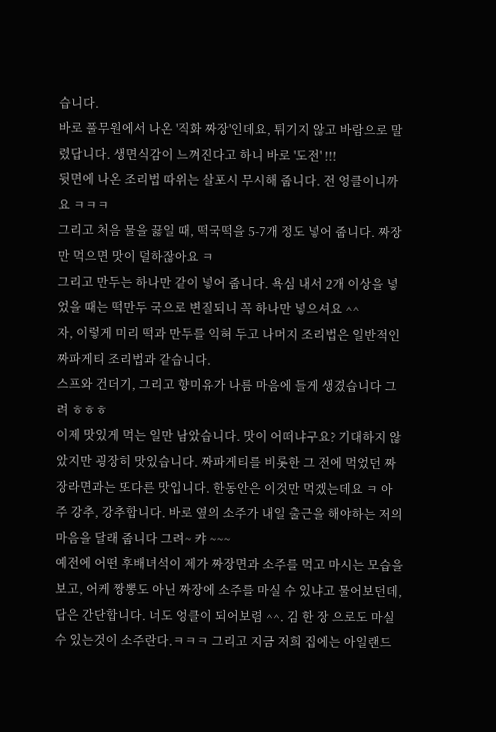습니다.
바로 풀무원에서 나온 '직화 짜장'인데요, 튀기지 않고 바람으로 말렸답니다. 생면식감이 느껴진다고 하니 바로 '도전' !!!
뒷면에 나온 조리법 따위는 살포시 무시해 줍니다. 전 엉클이니까요 ㅋㅋㅋ
그리고 처음 물을 끓일 때, 떡국떡을 5-7개 정도 넣어 줍니다. 짜장만 먹으면 맛이 덜하잖아요 ㅋ
그리고 만두는 하나만 같이 넣어 줍니다. 욕심 내서 2개 이상을 넣었을 때는 떡만두 국으로 변질되니 꼭 하나만 넣으셔요 ^^
자, 이렇게 미리 떡과 만두를 익혀 두고 나머지 조리법은 일반적인 짜파게티 조리법과 같습니다.
스프와 건더기, 그리고 향미유가 나름 마음에 들게 생겼습니다 그려 ㅎㅎㅎ
이제 맛있게 먹는 일만 남았습니다. 맛이 어떠냐구요? 기대하지 않았지만 굉장히 맛있습니다. 짜파게티를 비롯한 그 전에 먹었던 짜장라면과는 또다른 맛입니다. 한동안은 이것만 먹겠는데요 ㅋ 아주 강추, 강추합니다. 바로 옆의 소주가 내일 출근을 해야하는 저의 마음을 달래 줍니다 그려~ 캬 ~~~
예전에 어떤 후배녀석이 제가 짜장면과 소주를 먹고 마시는 모습을 보고, 어케 짱뽕도 아닌 짜장에 소주를 마실 수 있냐고 물어보던데, 답은 간단합니다. 너도 엉클이 되어보렴 ^^. 김 한 장 으로도 마실 수 있는것이 소주란다.ㅋㅋㅋ 그리고 지금 저희 집에는 아일랜드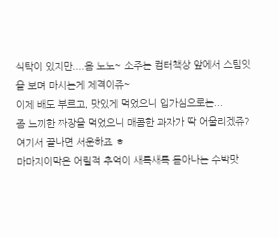식탁이 있지만....음 노노~ 소주는 컴터책상 앞에서 스팀잇을 보며 마시는게 제격이쥬~
이제 배도 부르고, 맛있게 먹었으니 입가심으로는...
좀 느끼한 짜장을 먹었으니 매콤한 과자가 딱 어울리겠쥬?
여기서 끝나면 서운하죠 ㅎ
마마지이막은 어릴적 추억이 새록새록 돋아나는 수박맛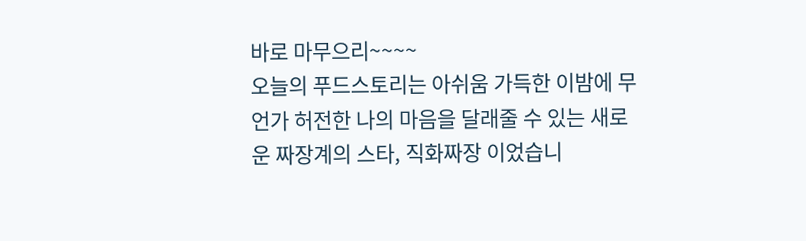바로 마무으리~~~~
오늘의 푸드스토리는 아쉬움 가득한 이밤에 무언가 허전한 나의 마음을 달래줄 수 있는 새로운 짜장계의 스타, 직화짜장 이었습니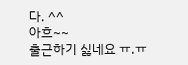다. ^^
아흐~~
출근하기 싫네요 ㅠ.ㅠ